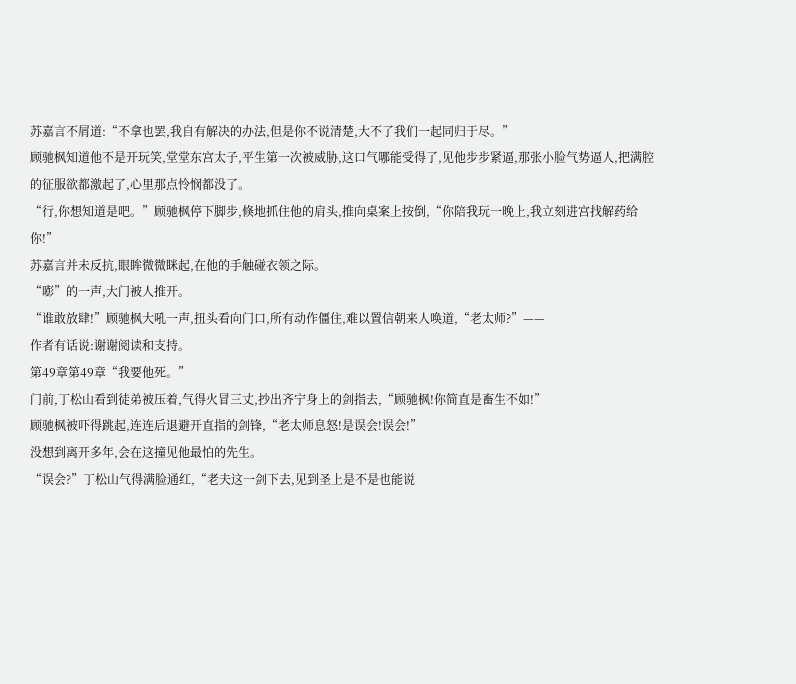苏嘉言不屑道:“不拿也罢,我自有解决的办法,但是你不说清楚,大不了我们一起同归于尽。”
顾驰枫知道他不是开玩笑,堂堂东宫太子,平生第一次被威胁,这口气哪能受得了,见他步步紧逼,那张小脸气势逼人,把满腔的征服欲都激起了,心里那点怜悯都没了。
“行,你想知道是吧。”顾驰枫停下脚步,倏地抓住他的肩头,推向桌案上按倒,“你陪我玩一晚上,我立刻进宫找解药给你!”
苏嘉言并未反抗,眼眸微微眯起,在他的手触碰衣领之际。
“嘭”的一声,大门被人推开。
“谁敢放肆!”顾驰枫大吼一声,扭头看向门口,所有动作僵住,难以置信朝来人唤道,“老太师?”——
作者有话说:谢谢阅读和支持。
第49章第49章“我要他死。”
门前,丁松山看到徒弟被压着,气得火冒三丈,抄出齐宁身上的剑指去,“顾驰枫!你简直是畜生不如!”
顾驰枫被吓得跳起,连连后退避开直指的剑锋,“老太师息怒!是误会!误会!”
没想到离开多年,会在这撞见他最怕的先生。
“误会?”丁松山气得满脸通红,“老夫这一剑下去,见到圣上是不是也能说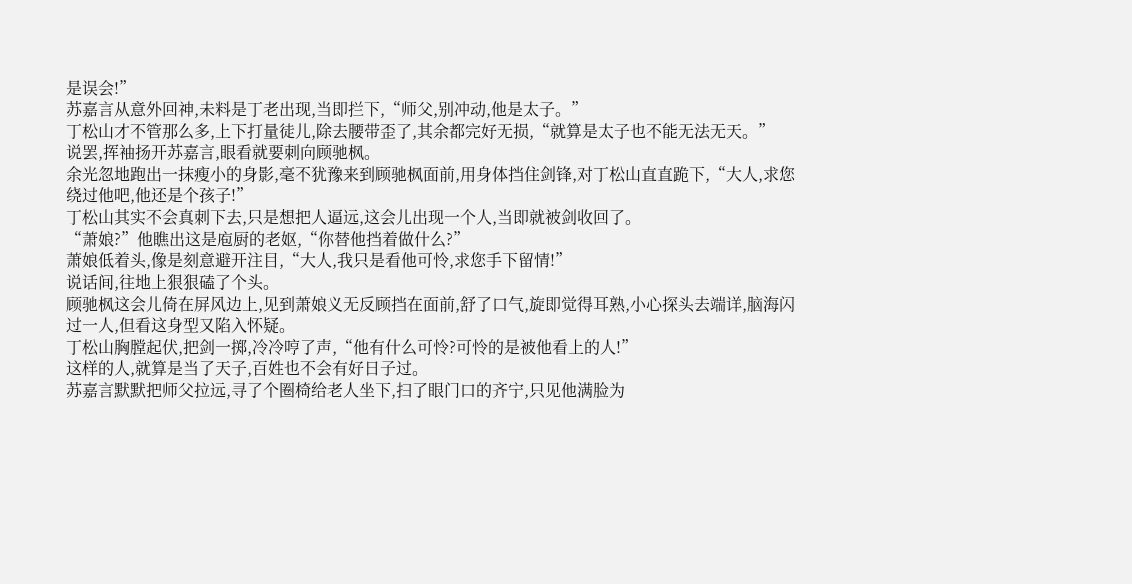是误会!”
苏嘉言从意外回神,未料是丁老出现,当即拦下,“师父,别冲动,他是太子。”
丁松山才不管那么多,上下打量徒儿,除去腰带歪了,其余都完好无损,“就算是太子也不能无法无天。”
说罢,挥袖扬开苏嘉言,眼看就要刺向顾驰枫。
余光忽地跑出一抹瘦小的身影,毫不犹豫来到顾驰枫面前,用身体挡住剑锋,对丁松山直直跪下,“大人,求您绕过他吧,他还是个孩子!”
丁松山其实不会真刺下去,只是想把人逼远,这会儿出现一个人,当即就被剑收回了。
“萧娘?”他瞧出这是庖厨的老妪,“你替他挡着做什么?”
萧娘低着头,像是刻意避开注目,“大人,我只是看他可怜,求您手下留情!”
说话间,往地上狠狠磕了个头。
顾驰枫这会儿倚在屏风边上,见到萧娘义无反顾挡在面前,舒了口气,旋即觉得耳熟,小心探头去端详,脑海闪过一人,但看这身型又陷入怀疑。
丁松山胸膛起伏,把剑一掷,冷冷哼了声,“他有什么可怜?可怜的是被他看上的人!”
这样的人,就算是当了天子,百姓也不会有好日子过。
苏嘉言默默把师父拉远,寻了个圈椅给老人坐下,扫了眼门口的齐宁,只见他满脸为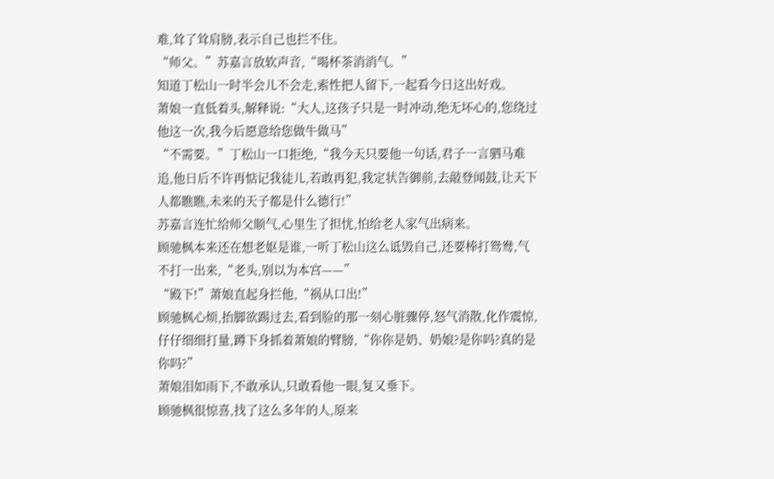难,耸了耸肩膀,表示自己也拦不住。
“师父。”苏嘉言放软声音,“喝杯茶消消气。”
知道丁松山一时半会儿不会走,索性把人留下,一起看今日这出好戏。
萧娘一直低着头,解释说:“大人,这孩子只是一时冲动,绝无坏心的,您绕过他这一次,我今后愿意给您做牛做马”
“不需要。”丁松山一口拒绝,“我今天只要他一句话,君子一言驷马难追,他日后不许再惦记我徒儿,若敢再犯,我定状告御前,去敲登闻鼓,让天下人都瞧瞧,未来的天子都是什么德行!”
苏嘉言连忙给师父顺气,心里生了担忧,怕给老人家气出病来。
顾驰枫本来还在想老妪是谁,一听丁松山这么诋毁自己,还要棒打鸳鸯,气不打一出来,“老头,别以为本宫——”
“殿下!”萧娘直起身拦他,“祸从口出!”
顾驰枫心烦,抬脚欲踢过去,看到脸的那一刻心脏骤停,怒气消散,化作震惊,仔仔细细打量,蹲下身抓着萧娘的臂膀,“你你是奶、奶娘?是你吗?真的是你吗?”
萧娘泪如雨下,不敢承认,只敢看他一眼,复又垂下。
顾驰枫很惊喜,找了这么多年的人,原来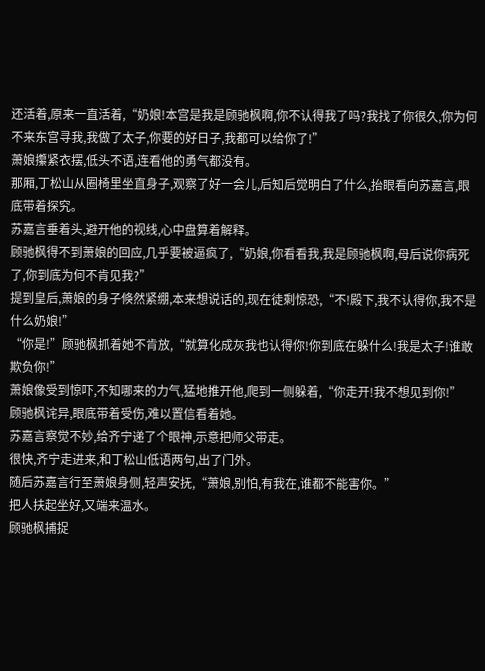还活着,原来一直活着,“奶娘!本宫是我是顾驰枫啊,你不认得我了吗?我找了你很久,你为何不来东宫寻我,我做了太子,你要的好日子,我都可以给你了!”
萧娘攥紧衣摆,低头不语,连看他的勇气都没有。
那厢,丁松山从圈椅里坐直身子,观察了好一会儿,后知后觉明白了什么,抬眼看向苏嘉言,眼底带着探究。
苏嘉言垂着头,避开他的视线,心中盘算着解释。
顾驰枫得不到萧娘的回应,几乎要被逼疯了,“奶娘,你看看我,我是顾驰枫啊,母后说你病死了,你到底为何不肯见我?”
提到皇后,萧娘的身子倏然紧绷,本来想说话的,现在徒剩惊恐,“不!殿下,我不认得你,我不是什么奶娘!”
“你是!”顾驰枫抓着她不肯放,“就算化成灰我也认得你!你到底在躲什么!我是太子!谁敢欺负你!”
萧娘像受到惊吓,不知哪来的力气,猛地推开他,爬到一侧躲着,“你走开!我不想见到你!”
顾驰枫诧异,眼底带着受伤,难以置信看着她。
苏嘉言察觉不妙,给齐宁递了个眼神,示意把师父带走。
很快,齐宁走进来,和丁松山低语两句,出了门外。
随后苏嘉言行至萧娘身侧,轻声安抚,“萧娘,别怕,有我在,谁都不能害你。”
把人扶起坐好,又端来温水。
顾驰枫捕捉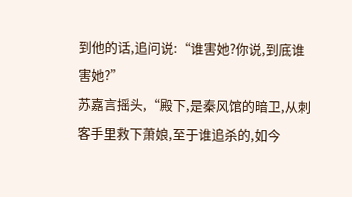到他的话,追问说:“谁害她?你说,到底谁害她?”
苏嘉言摇头,“殿下,是秦风馆的暗卫,从刺客手里救下萧娘,至于谁追杀的,如今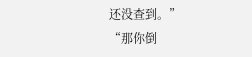还没查到。”
“那你倒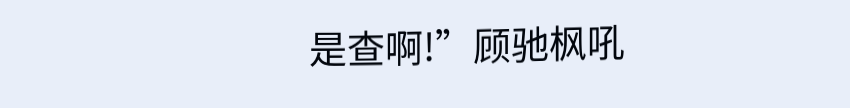是查啊!”顾驰枫吼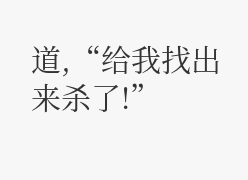道,“给我找出来杀了!”